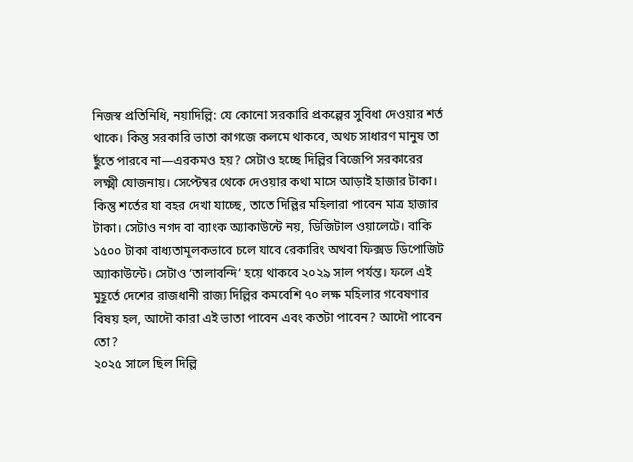নিজস্ব প্রতিনিধি, নয়াদিল্লি: যে কোনো সরকারি প্রকল্পের সুবিধা দেওয়ার শর্ত থাকে। কিন্তু সরকারি ভাতা কাগজে কলমে থাকবে, অথচ সাধারণ মানুষ তা ছুঁতে পারবে না—এরকমও হয়? সেটাও হচ্ছে দিল্লির বিজেপি সরকারের লক্ষ্মী যোজনায়। সেপ্টেম্বর থেকে দেওয়ার কথা মাসে আড়াই হাজার টাকা। কিন্তু শর্তের যা বহর দেখা যাচ্ছে, তাতে দিল্লির মহিলারা পাবেন মাত্র হাজার টাকা। সেটাও নগদ বা ব্যাংক অ্যাকাউন্টে নয়, ডিজিটাল ওয়ালেটে। বাকি ১৫০০ টাকা বাধ্যতামূলকভাবে চলে যাবে রেকারিং অথবা ফিক্সড ডিপোজিট অ্যাকাউন্টে। সেটাও ‘তালাবন্দি’ হয়ে থাকবে ২০২৯ সাল পর্যন্ত। ফলে এই মুহূর্তে দেশের রাজধানী রাজ্য দিল্লির কমবেশি ৭০ লক্ষ মহিলার গবেষণার বিষয় হল, আদৌ কারা এই ভাতা পাবেন এবং কতটা পাবেন? আদৌ পাবেন তো?
২০২৫ সালে ছিল দিল্লি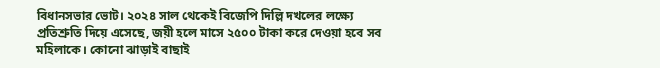বিধানসভার ভোট। ২০২৪ সাল থেকেই বিজেপি দিল্লি দখলের লক্ষ্যে প্রতিশ্রুতি দিয়ে এসেছে, জয়ী হলে মাসে ২৫০০ টাকা করে দেওয়া হবে সব মহিলাকে। কোনো ঝাড়াই বাছাই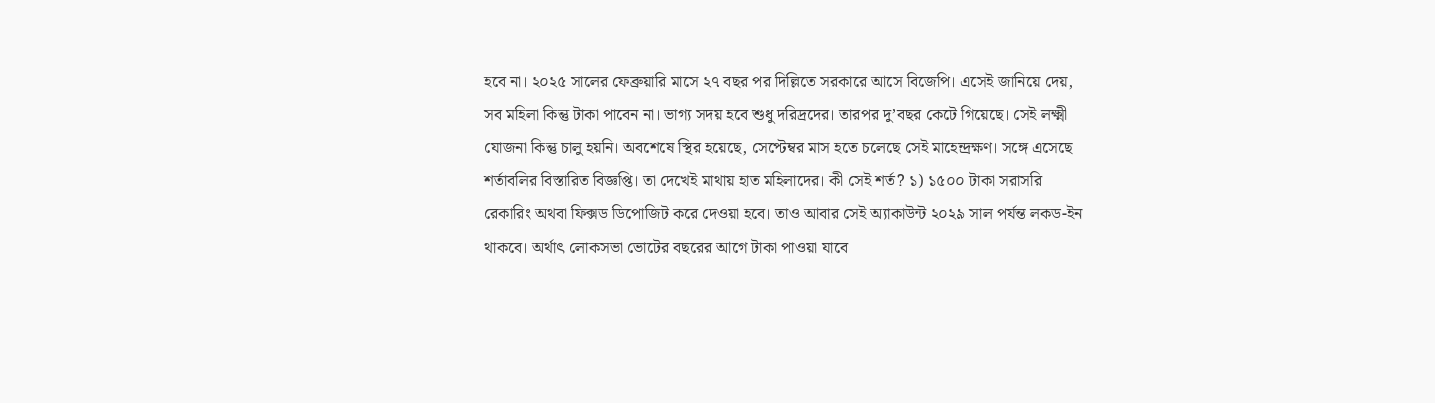হবে না। ২০২৫ সালের ফেব্রুয়ারি মাসে ২৭ বছর পর দিল্লিতে সরকারে আসে বিজেপি। এসেই জানিয়ে দেয়, সব মহিলা কিন্তু টাকা পাবেন না। ভাগ্য সদয় হবে শুধু দরিদ্রদের। তারপর দু’বছর কেটে গিয়েছে। সেই লক্ষ্মী যোজনা কিন্তু চালু হয়নি। অবশেষে স্থির হয়েছে, সেপ্টেম্বর মাস হতে চলেছে সেই মাহেন্দ্রক্ষণ। সঙ্গে এসেছে শর্তাবলির বিস্তারিত বিজ্ঞপ্তি। তা দেখেই মাথায় হাত মহিলাদের। কী সেই শর্ত? ১) ১৫০০ টাকা সরাসরি রেকারিং অথবা ফিক্সড ডিপোজিট করে দেওয়া হবে। তাও আবার সেই অ্যাকাউন্ট ২০২৯ সাল পর্যন্ত লকড-ইন থাকবে। অর্থাৎ লোকসভা ভোটের বছরের আগে টাকা পাওয়া যাবে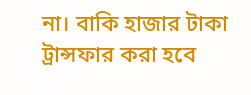না। বাকি হাজার টাকা ট্রান্সফার করা হবে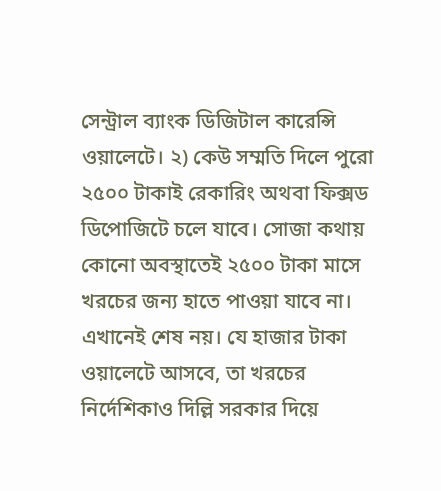সেন্ট্রাল ব্যাংক ডিজিটাল কারেন্সি ওয়ালেটে। ২) কেউ সম্মতি দিলে পুরো ২৫০০ টাকাই রেকারিং অথবা ফিক্সড ডিপোজিটে চলে যাবে। সোজা কথায় কোনো অবস্থাতেই ২৫০০ টাকা মাসে খরচের জন্য হাতে পাওয়া যাবে না। এখানেই শেষ নয়। যে হাজার টাকা ওয়ালেটে আসবে, তা খরচের নির্দেশিকাও দিল্লি সরকার দিয়ে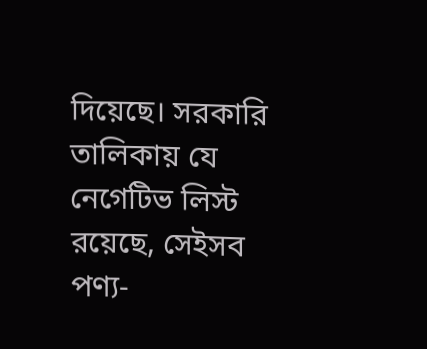দিয়েছে। সরকারি তালিকায় যে নেগেটিভ লিস্ট রয়েছে, সেইসব পণ্য-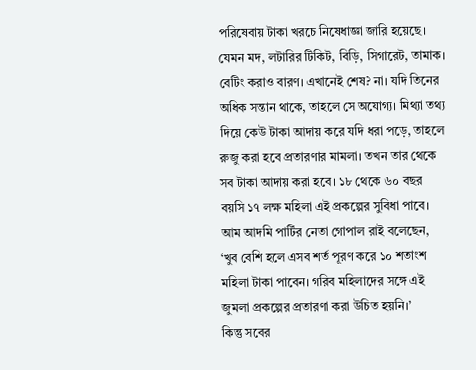পরিষেবায় টাকা খরচে নিষেধাজ্ঞা জারি হয়েছে। যেমন মদ, লটারির টিকিট, বিড়ি, সিগারেট, তামাক। বেটিং করাও বারণ। এখানেই শেষ? না। যদি তিনের অধিক সন্তান থাকে, তাহলে সে অযোগ্য। মিথ্যা তথ্য দিয়ে কেউ টাকা আদায় করে যদি ধরা পড়ে, তাহলে রুজু করা হবে প্রতারণার মামলা। তখন তার থেকে সব টাকা আদায় করা হবে। ১৮ থেকে ৬০ বছর বয়সি ১৭ লক্ষ মহিলা এই প্রকল্পের সুবিধা পাবে। আম আদমি পার্টির নেতা গোপাল রাই বলেছেন, ‘খুব বেশি হলে এসব শর্ত পূরণ করে ১০ শতাংশ মহিলা টাকা পাবেন। গরিব মহিলাদের সঙ্গে এই জুমলা প্রকল্পের প্রতারণা করা উচিত হয়নি।’
কিন্তু সবের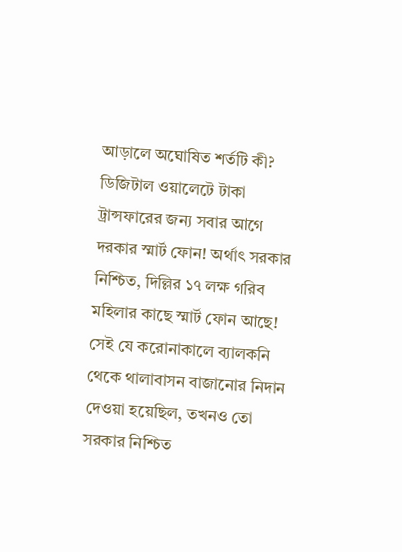আড়ালে অঘোষিত শর্তটি কী? ডিজিটাল ওয়ালেটে টাকা ট্রান্সফারের জন্য সবার আগে দরকার স্মার্ট ফোন! অর্থাৎ সরকার নিশ্চিত, দিল্লির ১৭ লক্ষ গরিব মহিলার কাছে স্মার্ট ফোন আছে! সেই যে করোনাকালে ব্যালকনি থেকে থালাবাসন বাজানোর নিদান দেওয়া হয়েছিল, তখনও তো সরকার নিশ্চিত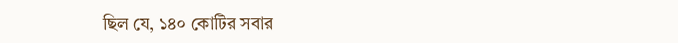ছিল যে, ১৪০ কোটির সবার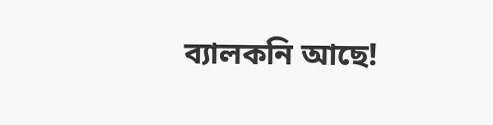ব্যালকনি আছে!